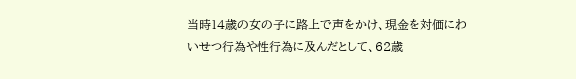当時14歳の女の子に路上で声をかけ、現金を対価にわいせつ行為や性行為に及んだとして、62歳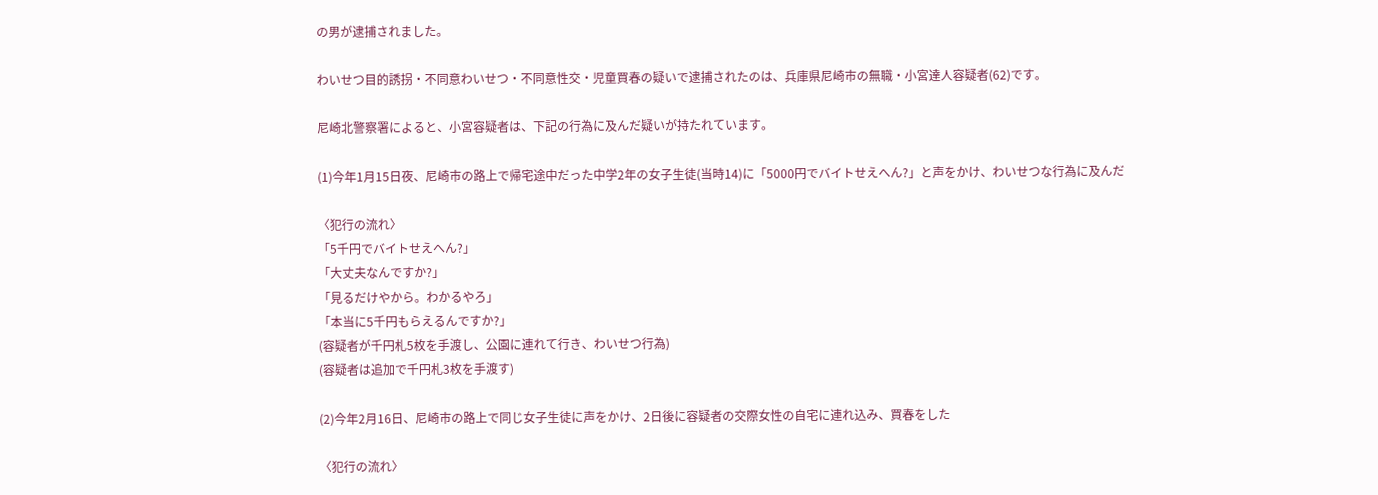の男が逮捕されました。

わいせつ目的誘拐・不同意わいせつ・不同意性交・児童買春の疑いで逮捕されたのは、兵庫県尼崎市の無職・小宮達人容疑者(62)です。

尼崎北警察署によると、小宮容疑者は、下記の行為に及んだ疑いが持たれています。

(1)今年1月15日夜、尼崎市の路上で帰宅途中だった中学2年の女子生徒(当時14)に「5000円でバイトせえへん?」と声をかけ、わいせつな行為に及んだ

〈犯行の流れ〉
「5千円でバイトせえへん?」
「大丈夫なんですか?」
「見るだけやから。わかるやろ」
「本当に5千円もらえるんですか?」
(容疑者が千円札5枚を手渡し、公園に連れて行き、わいせつ行為)
(容疑者は追加で千円札3枚を手渡す)

(2)今年2月16日、尼崎市の路上で同じ女子生徒に声をかけ、2日後に容疑者の交際女性の自宅に連れ込み、買春をした

〈犯行の流れ〉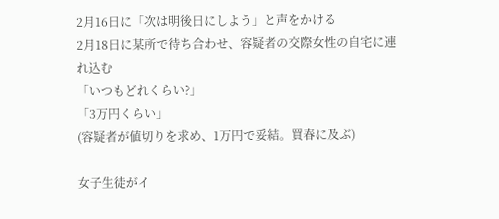2月16日に「次は明後日にしよう」と声をかける
2月18日に某所で待ち合わせ、容疑者の交際女性の自宅に連れ込む
「いつもどれくらい?」
「3万円くらい」
(容疑者が値切りを求め、1万円で妥結。買春に及ぶ)

女子生徒がイ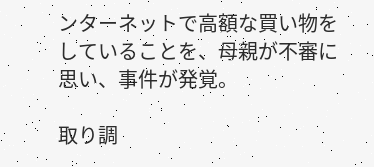ンターネットで高額な買い物をしていることを、母親が不審に思い、事件が発覚。

取り調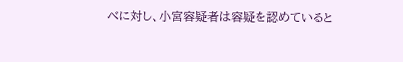べに対し、小宮容疑者は容疑を認めていると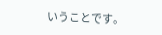いうことです。